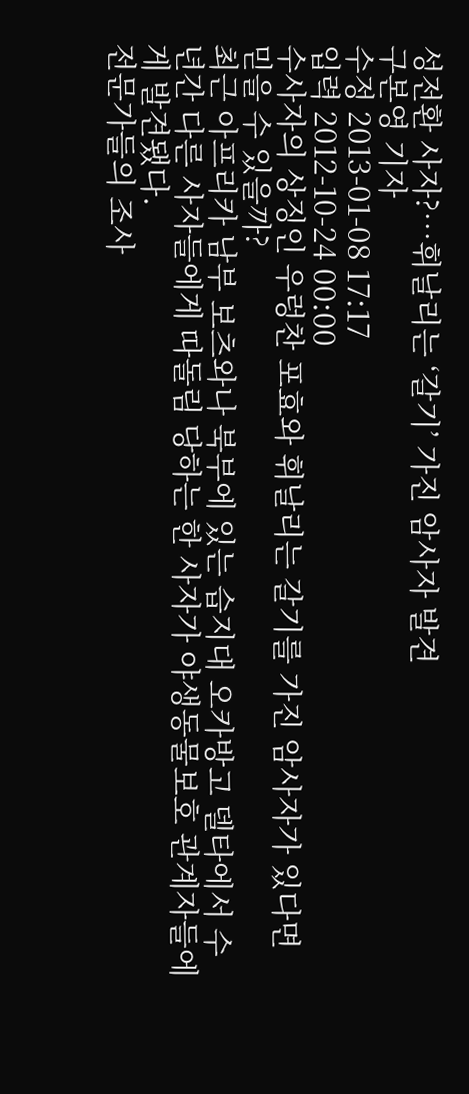성전환 사자?…휘날리는 ‘갈기’ 가진 암사자 발견
구본영 기자
수정 2013-01-08 17:17
입력 2012-10-24 00:00
수사자의 상징인 우렁찬 포효와 휘날리는 갈기를 가진 암사자가 있다면 믿을 수 있을까?
최근 아프리카 남부 보츠와나 북부에 있는 습지대 오카방고 델타에서 수년간 다른 사자들에게 따돌림 당하는 한 사자가 야생동물보호 관계자들에게 발견됐다.
전문가들의 조사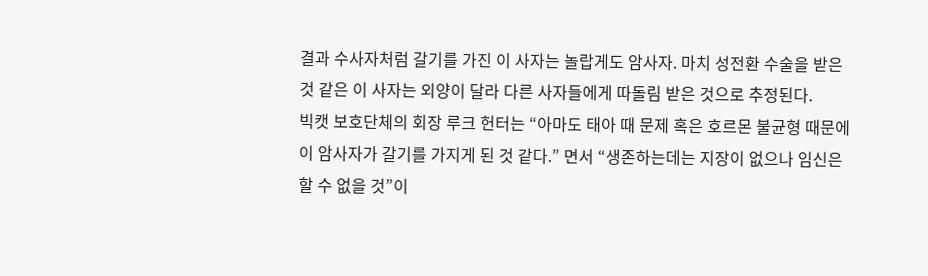결과 수사자처럼 갈기를 가진 이 사자는 놀랍게도 암사자. 마치 성전환 수술을 받은 것 같은 이 사자는 외양이 달라 다른 사자들에게 따돌림 받은 것으로 추정된다.
빅캣 보호단체의 회장 루크 헌터는 “아마도 태아 때 문제 혹은 호르몬 불균형 때문에 이 암사자가 갈기를 가지게 된 것 같다.” 면서 “생존하는데는 지장이 없으나 임신은 할 수 없을 것”이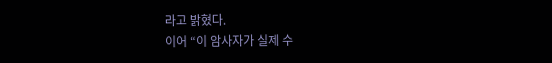라고 밝혔다.
이어 “이 암사자가 실제 수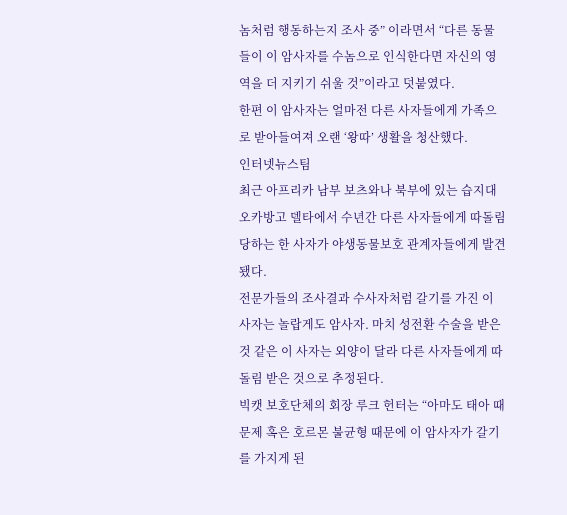놈처럼 행동하는지 조사 중” 이라면서 “다른 동물들이 이 암사자를 수놈으로 인식한다면 자신의 영역을 더 지키기 쉬울 것”이라고 덧붙였다.
한편 이 암사자는 얼마전 다른 사자들에게 가족으로 받아들여져 오랜 ‘왕따’ 생활을 청산했다.
인터넷뉴스팀
최근 아프리카 남부 보츠와나 북부에 있는 습지대 오카방고 델타에서 수년간 다른 사자들에게 따돌림 당하는 한 사자가 야생동물보호 관계자들에게 발견됐다.
전문가들의 조사결과 수사자처럼 갈기를 가진 이 사자는 놀랍게도 암사자. 마치 성전환 수술을 받은 것 같은 이 사자는 외양이 달라 다른 사자들에게 따돌림 받은 것으로 추정된다.
빅캣 보호단체의 회장 루크 헌터는 “아마도 태아 때 문제 혹은 호르몬 불균형 때문에 이 암사자가 갈기를 가지게 된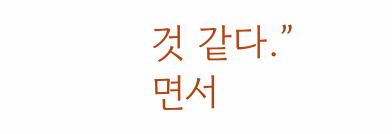것 같다.” 면서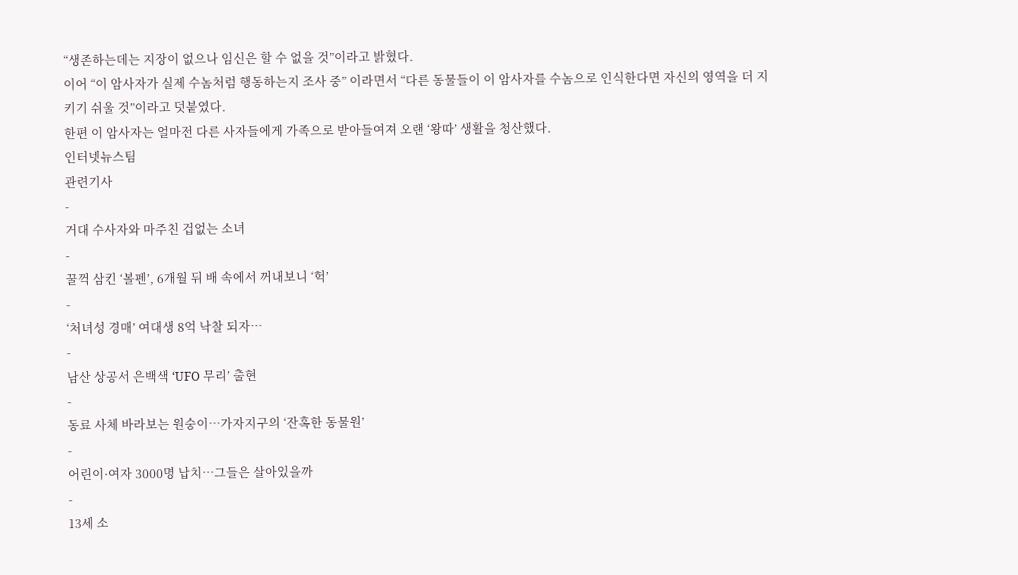“생존하는데는 지장이 없으나 임신은 할 수 없을 것”이라고 밝혔다.
이어 “이 암사자가 실제 수놈처럼 행동하는지 조사 중” 이라면서 “다른 동물들이 이 암사자를 수놈으로 인식한다면 자신의 영역을 더 지키기 쉬울 것”이라고 덧붙였다.
한편 이 암사자는 얼마전 다른 사자들에게 가족으로 받아들여져 오랜 ‘왕따’ 생활을 청산했다.
인터넷뉴스팀
관련기사
-
거대 수사자와 마주친 겁없는 소녀
-
꿀꺽 삼킨 ‘볼펜’, 6개월 뒤 배 속에서 꺼내보니 ‘헉’
-
‘처녀성 경매’ 여대생 8억 낙찰 되자…
-
남산 상공서 은백색 ‘UFO 무리’ 출현
-
동료 사체 바라보는 원숭이…가자지구의 ‘잔혹한 동물원’
-
어린이·여자 3000명 납치…그들은 살아있을까
-
13세 소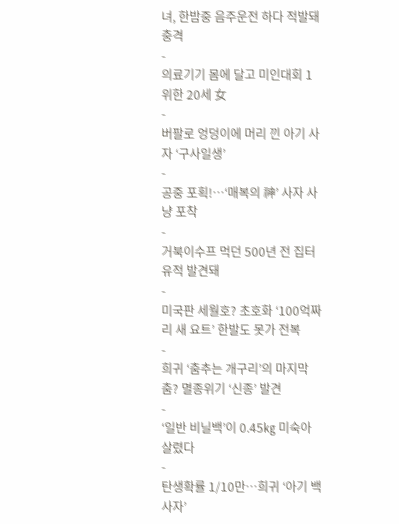녀, 한밤중 음주운전 하다 적발돼 충격
-
의료기기 몸에 달고 미인대회 1위한 20세 女
-
버팔로 엉덩이에 머리 낀 아기 사자 ‘구사일생’
-
공중 포획!…‘매복의 神’ 사자 사냥 포착
-
거북이수프 먹던 500년 전 집터 유적 발견돼
-
미국판 세월호? 초호화 ‘100억짜리 새 요트’ 한발도 못가 전복
-
희귀 ‘춤추는 개구리’의 마지막 춤? 멸종위기 ‘신종’ 발견
-
‘일반 비닐백’이 0.45㎏ 미숙아 살렸다
-
탄생확률 1/10만…희귀 ‘아기 백사자’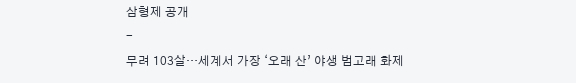삼형제 공개
-
무려 103살…세계서 가장 ‘오래 산’ 야생 범고래 화제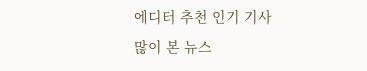에디터 추천 인기 기사
많이 본 뉴스